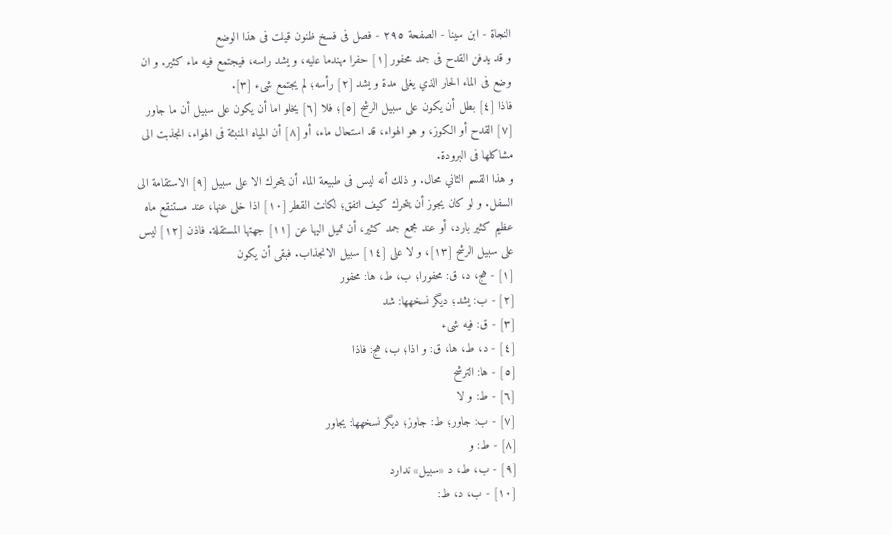النجاة - ابن سينا - الصفحة ٢٩٥ - فصل فى فسخ ظنون قيلت فى هذا الوضع
و قد يدفن القدح فى جمد محفور [١] حفرا مهندما عليه، و يشد راسه، فيجتمع فيه ماء كثير. و ان وضع فى الماء الحار الذي يغلى مدة و يشد [٢] رأسه؛ لم يجتمع شىء [٣].
فاذا [٤] بطل أن يكون على سبيل الرشح [٥]؛ فلا [٦] يخلو اما أن يكون على سبيل أن ما جاور [٧] القدح أو الكوز، و هو الهواء، قد استحال ماء، أو [٨] أن المياه المنبثة فى الهواء، انجذبت الى مشاكلها فى البرودة.
و هذا القسم الثاني محال. و ذلك أنه ليس فى طبيعة الماء أن يتحرك الا على سبيل [٩] الاستقامة الى السفل. و لو كان يجوز أن يتحرك كيف اتفق؛ لكانت القطر [١٠] اذا خلى عنها، عند مستنقع ماه عظيم كثير بارد، أو عند مجمع جمد كثير، أن تميل اليها عن [١١] جهتها المستقلة. فاذن [١٢] ليس على سبيل الرشح [١٣]، و لا على [١٤] سبيل الانجذاب. فبقى أن يكون
[١] - هج، د، ق: محفورا؛ ب، ط، ها: محفور
[٢] - ب: يشد؛ ديگر نسخهها: شد
[٣] - ق: فيه شىء
[٤] - د، ط، ها، ق: و اذا؛ ب، هج: فاذا
[٥] - ها: الترشح
[٦] - ط: و لا
[٧] - ب: جاور؛ ط: جاوز؛ ديگر نسخهها: يجاور
[٨] - ط: و
[٩] - ب، ط، د «سبيل» ندارد
[١٠] - ب، د، ط: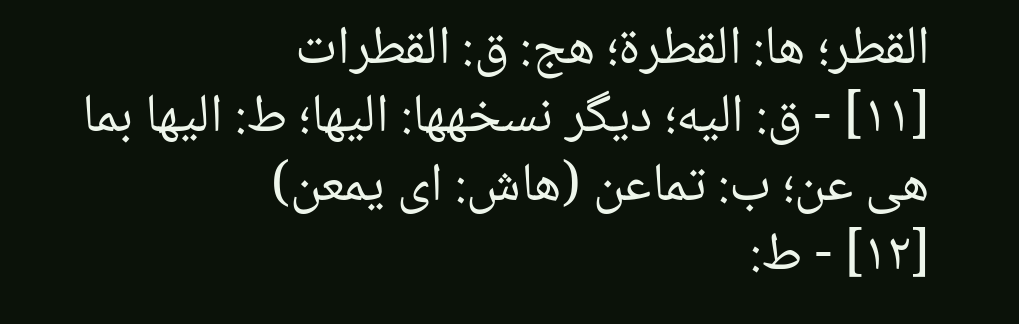القطر؛ ها: القطرة؛ هج: ق: القطرات
[١١] - ق: اليه؛ ديگر نسخهها: اليها؛ ط: اليها بما هى عن؛ ب: تماعن (هاش: اى يمعن)
[١٢] - ط: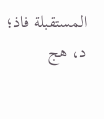المستقبلة فاذ؛ د، هج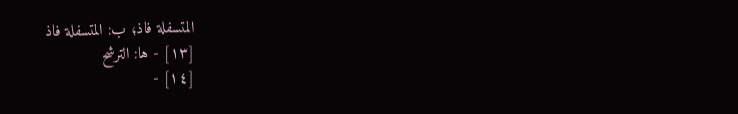المتسفلة فاذ؛ ب: المتسفلة فاذ
[١٣] - ها: الترشح
[١٤] -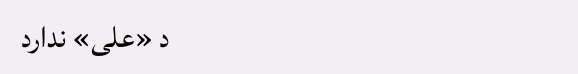د «على» ندارد